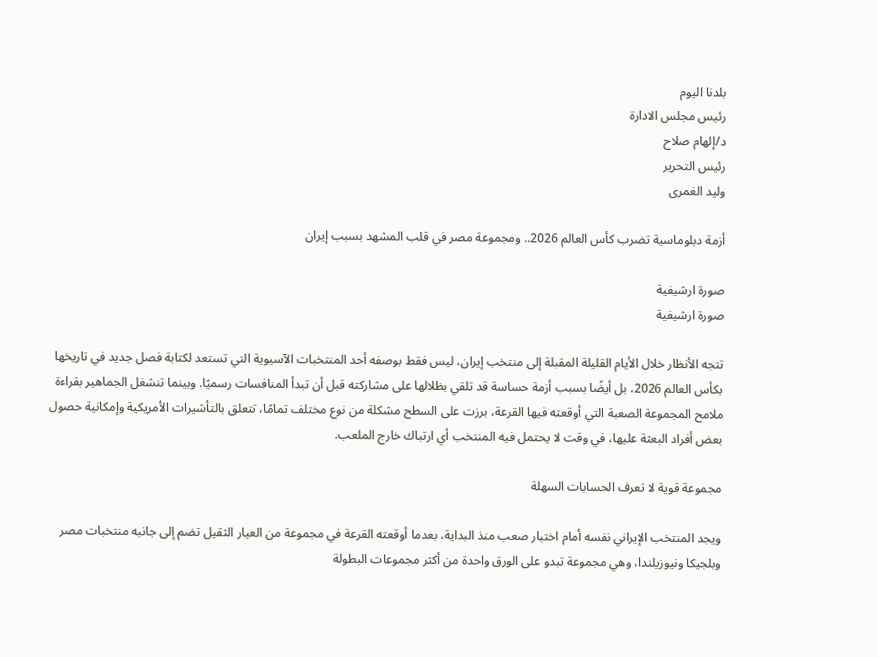بلدنا اليوم
رئيس مجلس الادارة
د/إلهام صلاح
رئيس التحرير
وليد الغمرى

أزمة دبلوماسية تضرب كأس العالم 2026.. ومجموعة مصر في قلب المشهد بسبب إيران

صورة ارشيفية
صورة ارشيفية

تتجه الأنظار خلال الأيام القليلة المقبلة إلى منتخب إيران، ليس فقط بوصفه أحد المنتخبات الآسيوية التي تستعد لكتابة فصل جديد في تاريخها بكأس العالم 2026، بل أيضًا بسبب أزمة حساسة قد تلقي بظلالها على مشاركته قبل أن تبدأ المنافسات رسميًا. وبينما تنشغل الجماهير بقراءة ملامح المجموعة الصعبة التي أوقعته فيها القرعة، برزت على السطح مشكلة من نوع مختلف تمامًا، تتعلق بالتأشيرات الأمريكية وإمكانية حصول بعض أفراد البعثة عليها، في وقت لا يحتمل فيه المنتخب أي ارتباك خارج الملعب.

مجموعة قوية لا تعرف الحسابات السهلة

ويجد المنتخب الإيراني نفسه أمام اختبار صعب منذ البداية، بعدما أوقعته القرعة في مجموعة من العيار الثقيل تضم إلى جانبه منتخبات مصر وبلجيكا ونيوزيلندا، وهي مجموعة تبدو على الورق واحدة من أكثر مجموعات البطولة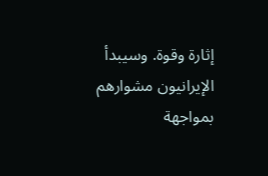إثارة وقوة. وسيبدأ الإيرانيون مشوارهم بمواجهة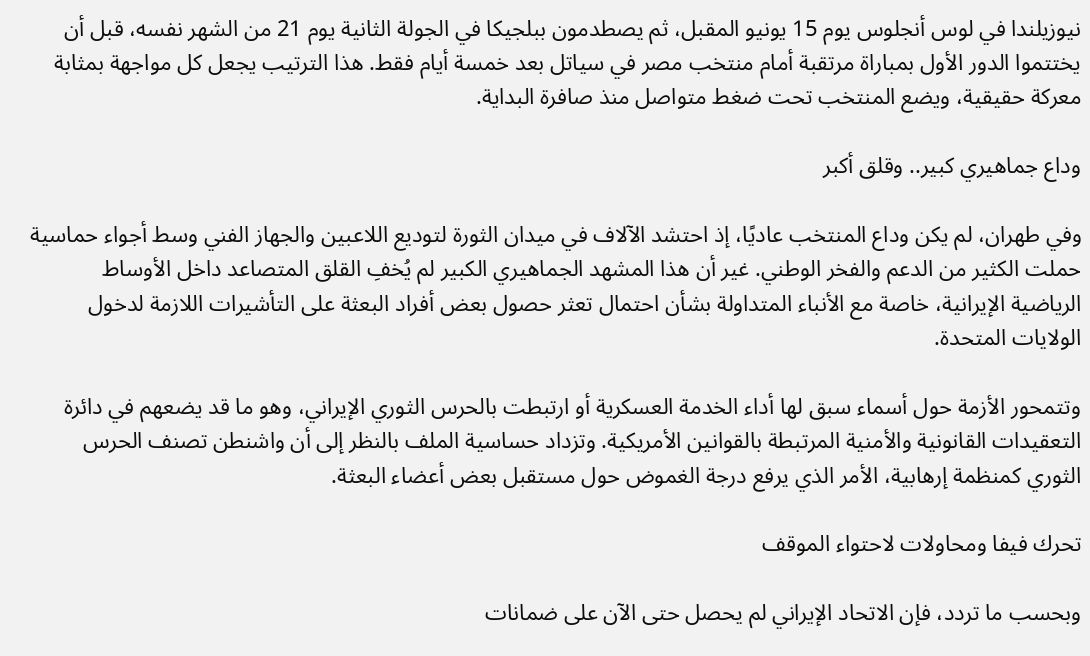نيوزيلندا في لوس أنجلوس يوم 15 يونيو المقبل، ثم يصطدمون ببلجيكا في الجولة الثانية يوم 21 من الشهر نفسه، قبل أن يختتموا الدور الأول بمباراة مرتقبة أمام منتخب مصر في سياتل بعد خمسة أيام فقط. هذا الترتيب يجعل كل مواجهة بمثابة معركة حقيقية، ويضع المنتخب تحت ضغط متواصل منذ صافرة البداية.

وداع جماهيري كبير.. وقلق أكبر

وفي طهران، لم يكن وداع المنتخب عاديًا، إذ احتشد الآلاف في ميدان الثورة لتوديع اللاعبين والجهاز الفني وسط أجواء حماسية حملت الكثير من الدعم والفخر الوطني. غير أن هذا المشهد الجماهيري الكبير لم يُخفِ القلق المتصاعد داخل الأوساط الرياضية الإيرانية، خاصة مع الأنباء المتداولة بشأن احتمال تعثر حصول بعض أفراد البعثة على التأشيرات اللازمة لدخول الولايات المتحدة.

وتتمحور الأزمة حول أسماء سبق لها أداء الخدمة العسكرية أو ارتبطت بالحرس الثوري الإيراني، وهو ما قد يضعهم في دائرة التعقيدات القانونية والأمنية المرتبطة بالقوانين الأمريكية. وتزداد حساسية الملف بالنظر إلى أن واشنطن تصنف الحرس الثوري كمنظمة إرهابية، الأمر الذي يرفع درجة الغموض حول مستقبل بعض أعضاء البعثة.

تحرك فيفا ومحاولات لاحتواء الموقف

وبحسب ما تردد، فإن الاتحاد الإيراني لم يحصل حتى الآن على ضمانات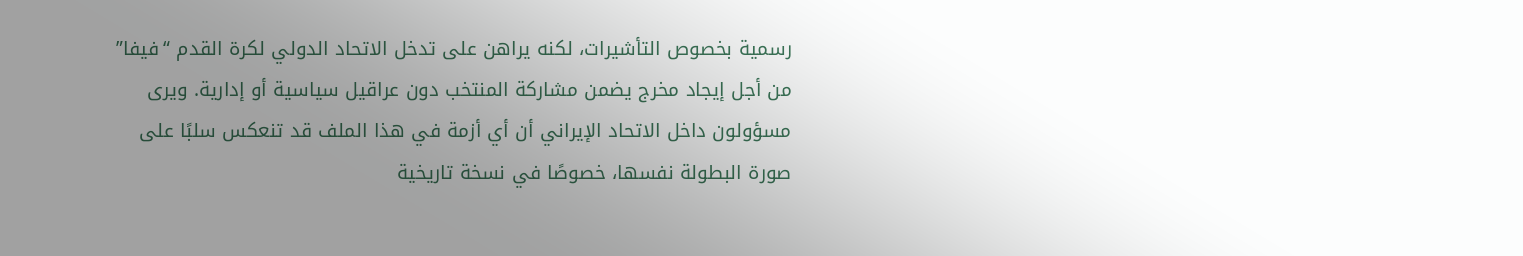رسمية بخصوص التأشيرات، لكنه يراهن على تدخل الاتحاد الدولي لكرة القدم “فيفا” من أجل إيجاد مخرج يضمن مشاركة المنتخب دون عراقيل سياسية أو إدارية. ويرى مسؤولون داخل الاتحاد الإيراني أن أي أزمة في هذا الملف قد تنعكس سلبًا على صورة البطولة نفسها، خصوصًا في نسخة تاريخية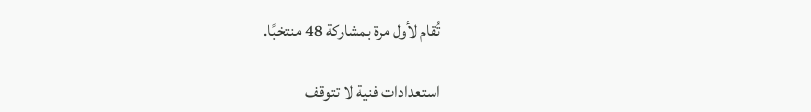تُقام لأول مرة بمشاركة 48 منتخبًا.

استعدادات فنية لا تتوقف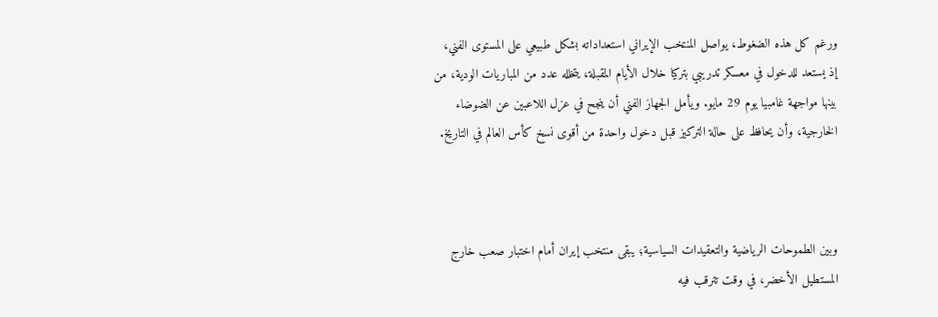ورغم كل هذه الضغوط، يواصل المنتخب الإيراني استعداداته بشكل طبيعي على المستوى الفني، إذ يستعد للدخول في معسكر تدريبي بتركيا خلال الأيام المقبلة، يتخلله عدد من المباريات الودية، من بينها مواجهة غامبيا يوم 29 مايو. ويأمل الجهاز الفني أن ينجح في عزل اللاعبين عن الضوضاء الخارجية، وأن يحافظ على حالة التركيز قبل دخول واحدة من أقوى نسخ كأس العالم في التاريخ.



وبين الطموحات الرياضية والتعقيدات السياسية؛ يبقى منتخب إيران أمام اختبار صعب خارج المستطيل الأخضر، في وقت تترقب فيه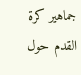جماهير كرة القدم حول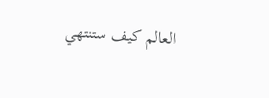العالم كيف ستنتهي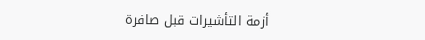أزمة التأشيرات قبل صافرة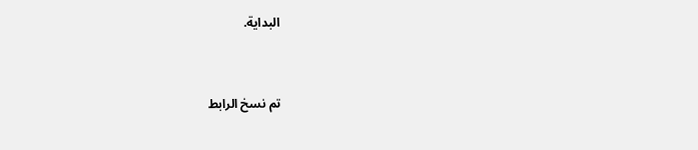البداية.



تم نسخ الرابط